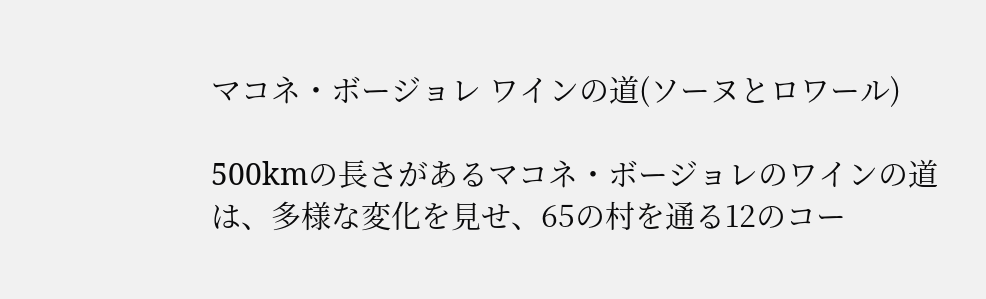マコネ・ボージョレ ワインの道(ソーヌとロワール)

500kmの長さがあるマコネ・ボージョレのワインの道は、多様な変化を見せ、65の村を通る12のコー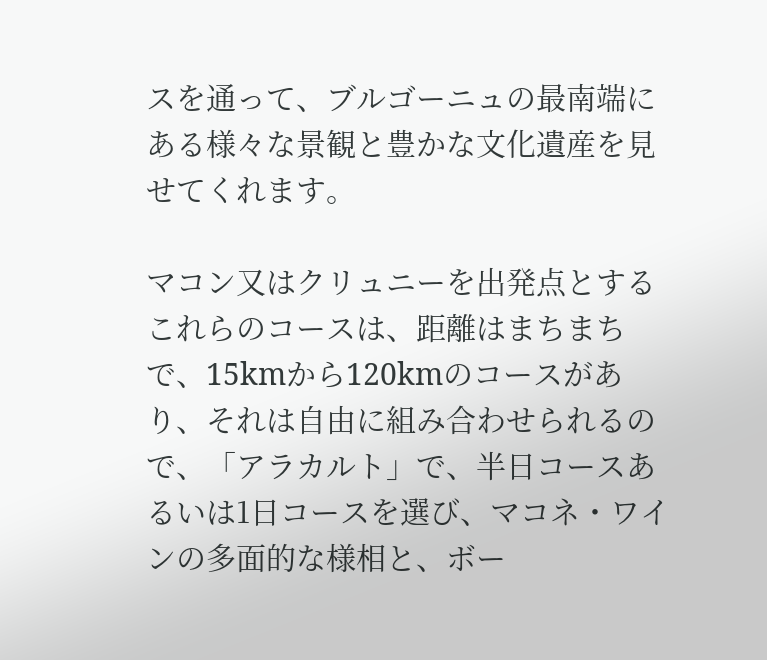スを通って、ブルゴーニュの最南端にある様々な景観と豊かな文化遺産を見せてくれます。

マコン又はクリュニーを出発点とするこれらのコースは、距離はまちまちで、15kmから120kmのコースがあり、それは自由に組み合わせられるので、「アラカルト」で、半日コースあるいは1日コースを選び、マコネ・ワインの多面的な様相と、ボー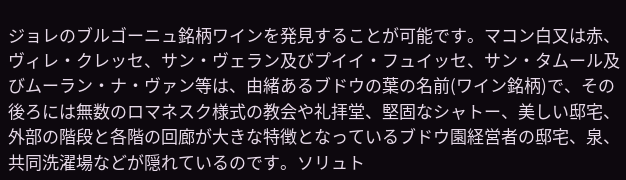ジョレのブルゴーニュ銘柄ワインを発見することが可能です。マコン白又は赤、ヴィレ・クレッセ、サン・ヴェラン及びプイイ・フュイッセ、サン・タムール及びムーラン・ナ・ヴァン等は、由緒あるブドウの葉の名前(ワイン銘柄)で、その後ろには無数のロマネスク様式の教会や礼拝堂、堅固なシャトー、美しい邸宅、外部の階段と各階の回廊が大きな特徴となっているブドウ園経営者の邸宅、泉、共同洗濯場などが隠れているのです。ソリュト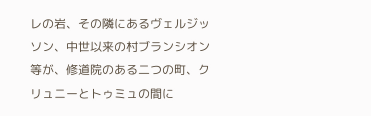レの岩、その隣にあるヴェルジッソン、中世以来の村ブランシオン等が、修道院のある二つの町、クリュニーとトゥミュの間に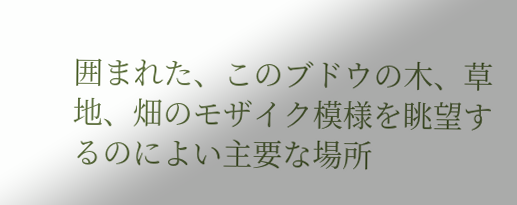囲まれた、このブドウの木、草地、畑のモザイク模様を眺望するのによい主要な場所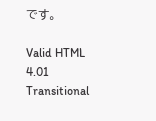です。

Valid HTML 4.01 Transitional